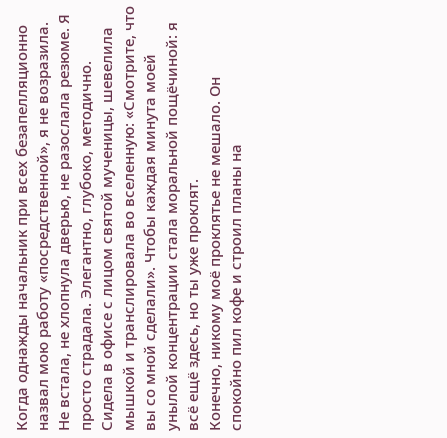Когда однажды начальник при всех безапелляционно назвал мою работу «посредственной», я не возразила. Не встала, не хлопнула дверью, не разослала резюме. Я просто страдала. Элегантно, глубоко, методично.
Сидела в офисе с лицом святой мученицы, шевелила мышкой и транслировала во вселенную: «Смотрите, что вы со мной сделали». Чтобы каждая минута моей унылой концентрации стала моральной пощёчиной: я всё ещё здесь, но ты уже проклят.
Конечно, никому моё проклятье не мешало. Он спокойно пил кофе и строил планы на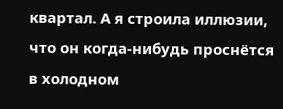квартал. А я строила иллюзии, что он когда-нибудь проснётся в холодном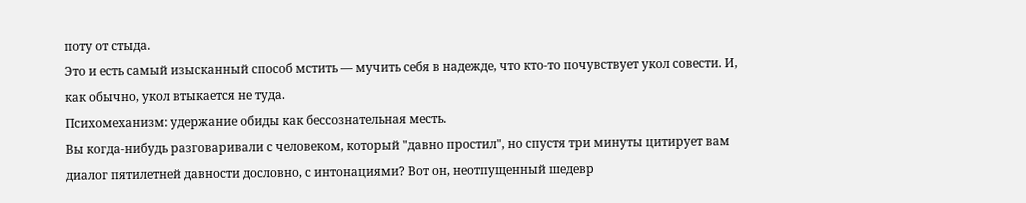поту от стыда.
Это и есть самый изысканный способ мстить — мучить себя в надежде, что кто-то почувствует укол совести. И, как обычно, укол втыкается не туда.
Психомеханизм: удержание обиды как бессознательная месть.
Вы когда-нибудь разговаривали с человеком, который "давно простил", но спустя три минуты цитирует вам диалог пятилетней давности дословно, с интонациями? Вот он, неотпущенный шедевр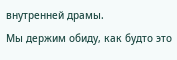внутренней драмы.
Мы держим обиду, как будто это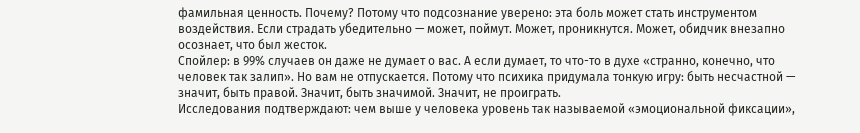фамильная ценность. Почему? Потому что подсознание уверено: эта боль может стать инструментом воздействия. Если страдать убедительно — может, поймут. Может, проникнутся. Может, обидчик внезапно осознает, что был жесток.
Спойлер: в 99% случаев он даже не думает о вас. А если думает, то что-то в духе «странно, конечно, что человек так залип». Но вам не отпускается. Потому что психика придумала тонкую игру: быть несчастной — значит, быть правой. Значит, быть значимой. Значит, не проиграть.
Исследования подтверждают: чем выше у человека уровень так называемой «эмоциональной фиксации»,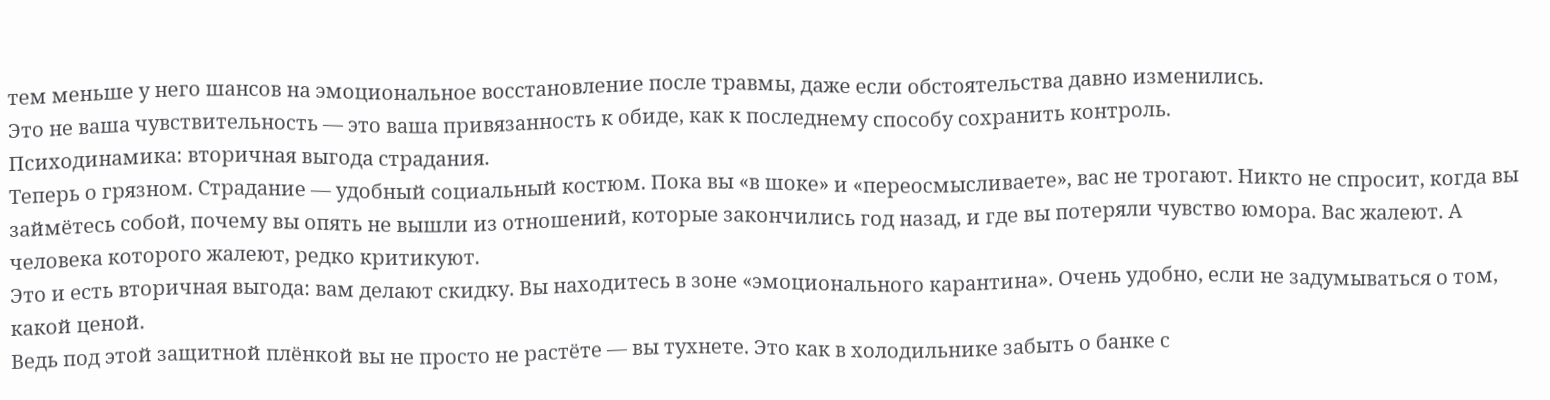тем меньше у него шансов на эмоциональное восстановление после травмы, даже если обстоятельства давно изменились.
Это не ваша чувствительность — это ваша привязанность к обиде, как к последнему способу сохранить контроль.
Психодинамика: вторичная выгода страдания.
Теперь о грязном. Страдание — удобный социальный костюм. Пока вы «в шоке» и «переосмысливаете», вас не трогают. Никто не спросит, когда вы займётесь собой, почему вы опять не вышли из отношений, которые закончились год назад, и где вы потеряли чувство юмора. Вас жалеют. А человека которого жалеют, редко критикуют.
Это и есть вторичная выгода: вам делают скидку. Вы находитесь в зоне «эмоционального карантина». Очень удобно, если не задумываться о том, какой ценой.
Ведь под этой защитной плёнкой вы не просто не растёте — вы тухнете. Это как в холодильнике забыть о банке с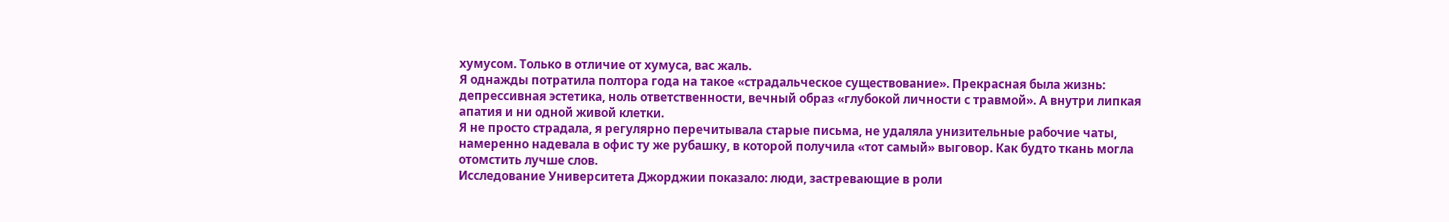хумусом. Только в отличие от хумуса, вас жаль.
Я однажды потратила полтора года на такое «страдальческое существование». Прекрасная была жизнь: депрессивная эстетика, ноль ответственности, вечный образ «глубокой личности с травмой». А внутри липкая апатия и ни одной живой клетки.
Я не просто страдала, я регулярно перечитывала старые письма, не удаляла унизительные рабочие чаты, намеренно надевала в офис ту же рубашку, в которой получила «тот самый» выговор. Как будто ткань могла отомстить лучше слов.
Исследование Университета Джорджии показало: люди, застревающие в роли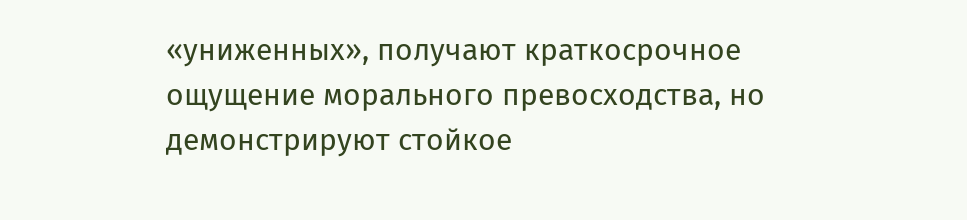«униженных», получают краткосрочное ощущение морального превосходства, но демонстрируют стойкое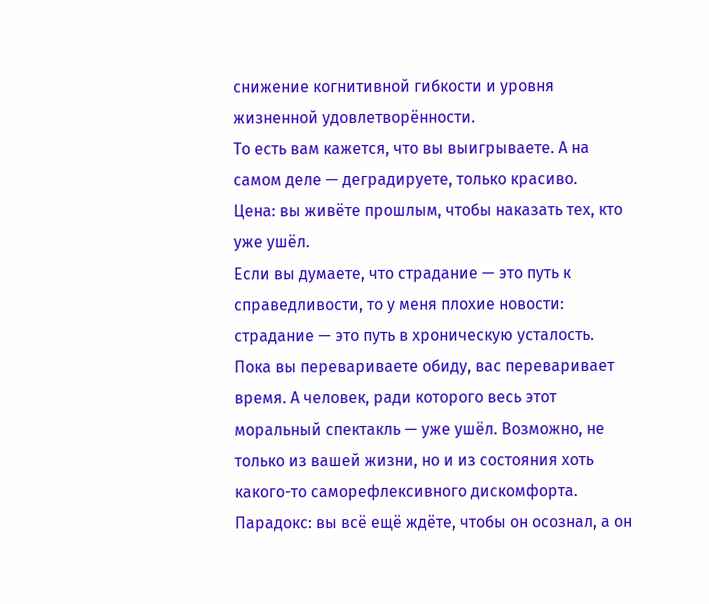снижение когнитивной гибкости и уровня жизненной удовлетворённости.
То есть вам кажется, что вы выигрываете. А на самом деле — деградируете, только красиво.
Цена: вы живёте прошлым, чтобы наказать тех, кто уже ушёл.
Если вы думаете, что страдание — это путь к справедливости, то у меня плохие новости: страдание — это путь в хроническую усталость.
Пока вы перевариваете обиду, вас переваривает время. А человек, ради которого весь этот моральный спектакль — уже ушёл. Возможно, не только из вашей жизни, но и из состояния хоть какого-то саморефлексивного дискомфорта.
Парадокс: вы всё ещё ждёте, чтобы он осознал, а он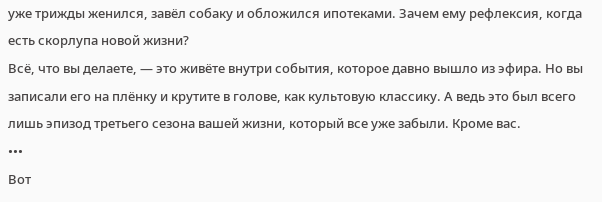уже трижды женился, завёл собаку и обложился ипотеками. Зачем ему рефлексия, когда есть скорлупа новой жизни?
Всё, что вы делаете, — это живёте внутри события, которое давно вышло из эфира. Но вы записали его на плёнку и крутите в голове, как культовую классику. А ведь это был всего лишь эпизод третьего сезона вашей жизни, который все уже забыли. Кроме вас.
•••
Вот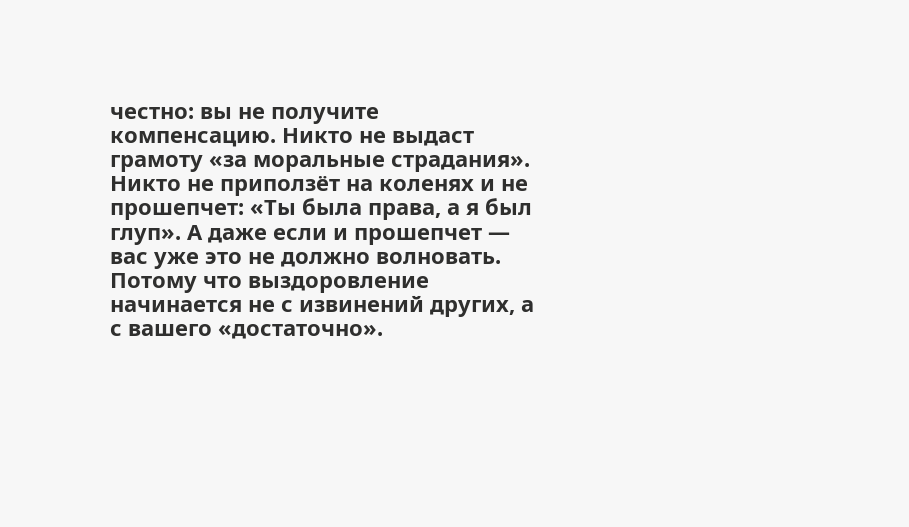честно: вы не получите компенсацию. Никто не выдаст грамоту «за моральные страдания». Никто не приползёт на коленях и не прошепчет: «Ты была права, а я был глуп». А даже если и прошепчет — вас уже это не должно волновать. Потому что выздоровление начинается не с извинений других, а с вашего «достаточно».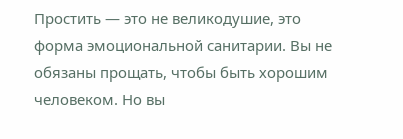Простить — это не великодушие, это форма эмоциональной санитарии. Вы не обязаны прощать, чтобы быть хорошим человеком. Но вы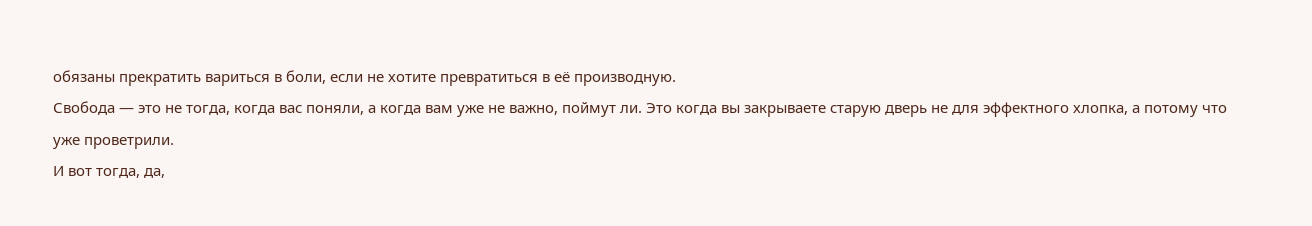обязаны прекратить вариться в боли, если не хотите превратиться в её производную.
Свобода — это не тогда, когда вас поняли, а когда вам уже не важно, поймут ли. Это когда вы закрываете старую дверь не для эффектного хлопка, а потому что уже проветрили.
И вот тогда, да,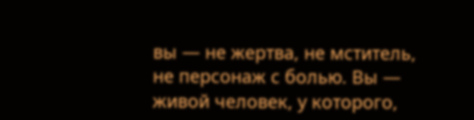вы — не жертва, не мститель, не персонаж с болью. Вы — живой человек, у которого,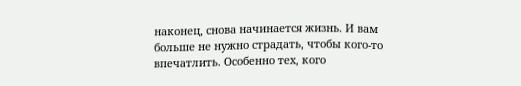наконец, снова начинается жизнь. И вам больше не нужно страдать, чтобы кого-то впечатлить. Особенно тех, кого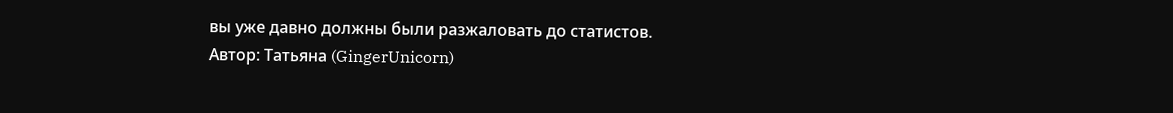вы уже давно должны были разжаловать до статистов.
Автор: Татьяна (GingerUnicorn)